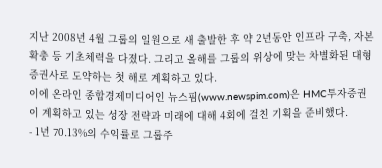지난 2008년 4월 그룹의 일원으로 새 출발한 후 약 2년동안 인프라 구축, 자본 확충 등 기초체력을 다졌다. 그리고 올해를 그룹의 위상에 맞는 차별화된 대형 증권사로 도약하는 첫 해로 계획하고 있다.
이에 온라인 종합경제미디어인 뉴스핌(www.newspim.com)은 HMC투자증권이 계획하고 있는 성장 전략과 미래에 대해 4회에 걸친 기획을 준비했다.
- 1년 70.13%의 수익률로 그룹주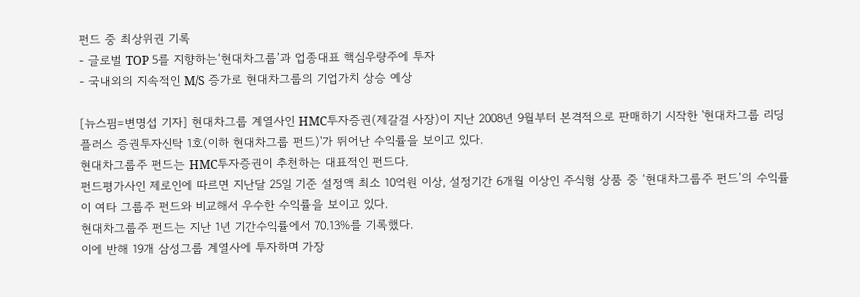펀드 중 최상위권 기록
- 글로벌 TOP 5를 지향하는‘현대차그룹’과 업종대표 핵심우량주에 투자
- 국내외의 지속적인 M/S 증가로 현대차그룹의 기업가치 상승 예상

[뉴스핌=변명섭 기자] 현대차그룹 계열사인 HMC투자증권(제갈걸 사장)이 지난 2008년 9월부터 본격적으로 판매하기 시작한 '현대차그룹 리딩플러스 증권투자신탁 1호(이하 현대차그룹 펀드)'가 뛰어난 수익률을 보이고 있다.
현대차그룹주 펀드는 HMC투자증권이 추천하는 대표적인 펀드다.
펀드평가사인 제로인에 따르면 지난달 25일 기준 설정액 최소 10억원 이상, 설정기간 6개월 이상인 주식형 상품 중 ‘현대차그룹주 펀드’의 수익률이 여타 그룹주 펀드와 비교해서 우수한 수익률을 보이고 있다.
현대차그룹주 펀드는 지난 1년 기간수익률에서 70.13%를 기록했다.
이에 반해 19개 삼성그룹 계열사에 투자하며 가장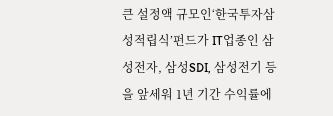큰 설정액 규모인‘한국투자삼성적립식’펀드가 IT업종인 삼성전자, 삼성SDI, 삼성전기 등을 앞세워 1년 기간 수익률에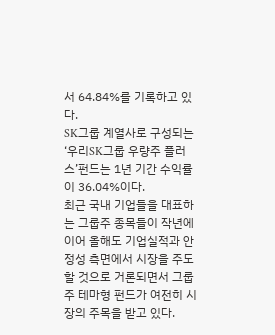서 64.84%를 기록하고 있다.
SK그룹 계열사로 구성되는 ‘우리SK그룹 우량주 플러스’펀드는 1년 기간 수익률이 36.04%이다.
최근 국내 기업들을 대표하는 그룹주 종목들이 작년에 이어 올해도 기업실적과 안정성 측면에서 시장을 주도할 것으로 거론되면서 그룹주 테마형 펀드가 여전히 시장의 주목을 받고 있다.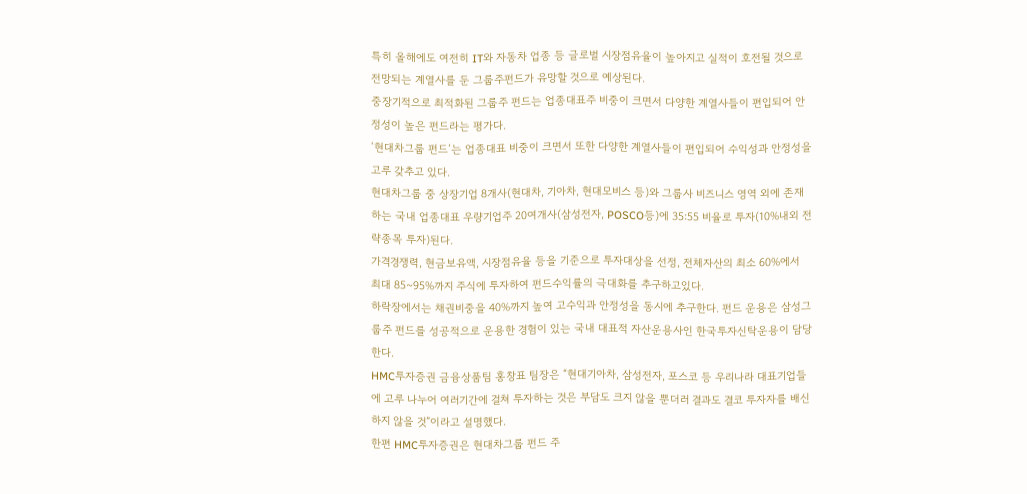특히 올해에도 여전히 IT와 자동차 업종 등 글로벌 시장점유율이 높아지고 실적이 호전될 것으로 전망되는 계열사를 둔 그룹주펀드가 유망할 것으로 예상된다.
중장기적으로 최적화된 그룹주 펀드는 업종대표주 비중이 크면서 다양한 계열사들이 편입되어 안정성이 높은 펀드라는 평가다.
‘현대차그룹 펀드’는 업종대표 비중이 크면서 또한 다양한 계열사들이 편입되어 수익성과 안정성을 고루 갖추고 있다.
현대차그룹 중 상장기업 8개사(현대차, 기아차, 현대모비스 등)와 그룹사 비즈니스 영역 외에 존재하는 국내 업종대표 우량기업주 20여개사(삼성전자, POSCO등)에 35:55 비율로 투자(10%내외 전략종목 투자)된다.
가격경쟁력, 현금보유액, 시장점유율 등을 기준으로 투자대상을 선정, 전체자산의 최소 60%에서 최대 85~95%까지 주식에 투자하여 펀드수익률의 극대화를 추구하고있다.
하락장에서는 채권비중을 40%까지 높여 고수익과 안정성을 동시에 추구한다. 펀드 운용은 삼성그룹주 펀드를 성공적으로 운용한 경험이 있는 국내 대표적 자산운용사인 한국투자신탁운용이 담당한다.
HMC투자증권 금융상품팀 홍창표 팀장은 “현대기아차, 삼성전자, 포스코 등 우리나라 대표기업들에 고루 나누어 여러기간에 걸쳐 투자하는 것은 부담도 크지 않을 뿐더러 결과도 결코 투자자를 배신하지 않을 것”이라고 설명했다.
한편 HMC투자증권은 현대차그룹 펀드 주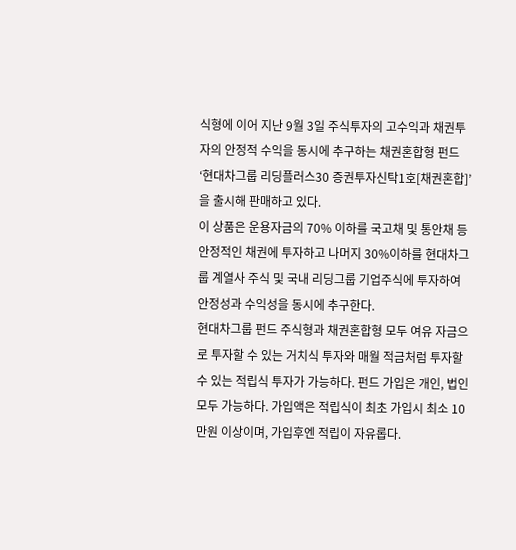식형에 이어 지난 9월 3일 주식투자의 고수익과 채권투자의 안정적 수익을 동시에 추구하는 채권혼합형 펀드 ‘현대차그룹 리딩플러스30 증권투자신탁1호[채권혼합]’을 출시해 판매하고 있다.
이 상품은 운용자금의 70% 이하를 국고채 및 통안채 등 안정적인 채권에 투자하고 나머지 30%이하를 현대차그룹 계열사 주식 및 국내 리딩그룹 기업주식에 투자하여 안정성과 수익성을 동시에 추구한다.
현대차그룹 펀드 주식형과 채권혼합형 모두 여유 자금으로 투자할 수 있는 거치식 투자와 매월 적금처럼 투자할 수 있는 적립식 투자가 가능하다. 펀드 가입은 개인, 법인 모두 가능하다. 가입액은 적립식이 최초 가입시 최소 10만원 이상이며, 가입후엔 적립이 자유롭다.